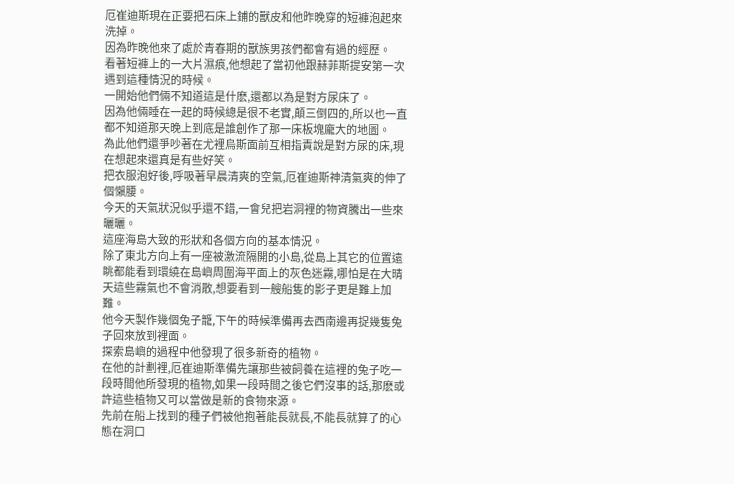厄崔迪斯現在正要把石床上鋪的獸皮和他昨晚穿的短褲泡起來洗掉。
因為昨晚他來了處於青春期的獸族男孩們都會有過的經歷。
看著短褲上的一大片濕痕,他想起了當初他跟赫菲斯提安第一次遇到這種情況的時候。
一開始他們倆不知道這是什麽,還都以為是對方尿床了。
因為他倆睡在一起的時候總是很不老實,顛三倒四的,所以也一直都不知道那天晚上到底是誰創作了那一床板塊龐大的地圖。
為此他們還爭吵著在尤裡烏斯面前互相指責說是對方尿的床,現在想起來還真是有些好笑。
把衣服泡好後,呼吸著早晨清爽的空氣,厄崔迪斯神清氣爽的伸了個懶腰。
今天的天氣狀況似乎還不錯,一會兒把岩洞裡的物資騰出一些來曬曬。
這座海島大致的形狀和各個方向的基本情況。
除了東北方向上有一座被激流隔開的小島,從島上其它的位置遠眺都能看到環繞在島嶼周圍海平面上的灰色迷霧,哪怕是在大晴天這些霧氣也不會消散,想要看到一艘船隻的影子更是難上加難。
他今天製作幾個兔子籠,下午的時候準備再去西南邊再捉幾隻兔子回來放到裡面。
探索島嶼的過程中他發現了很多新奇的植物。
在他的計劃裡,厄崔迪斯準備先讓那些被飼養在這裡的兔子吃一段時間他所發現的植物,如果一段時間之後它們沒事的話,那麽或許這些植物又可以當做是新的食物來源。
先前在船上找到的種子們被他抱著能長就長,不能長就算了的心態在洞口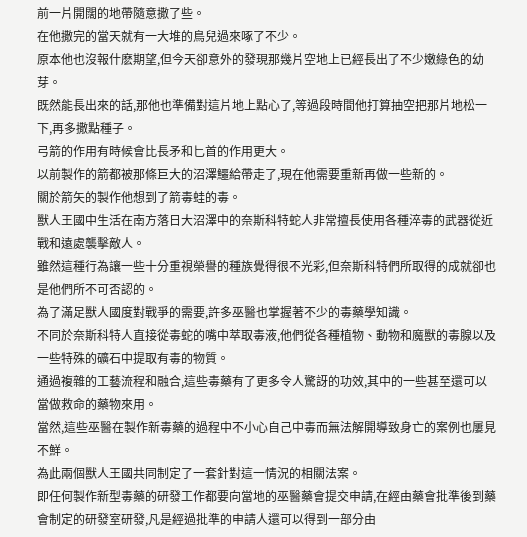前一片開闊的地帶隨意撒了些。
在他撒完的當天就有一大堆的鳥兒過來啄了不少。
原本他也沒報什麽期望,但今天卻意外的發現那幾片空地上已經長出了不少嫩綠色的幼芽。
既然能長出來的話,那他也準備對這片地上點心了,等過段時間他打算抽空把那片地松一下,再多撒點種子。
弓箭的作用有時候會比長矛和匕首的作用更大。
以前製作的箭都被那條巨大的沼澤鱷給帶走了,現在他需要重新再做一些新的。
關於箭矢的製作他想到了箭毒蛙的毒。
獸人王國中生活在南方落日大沼澤中的奈斯科特蛇人非常擅長使用各種淬毒的武器從近戰和遠處襲擊敵人。
雖然這種行為讓一些十分重視榮譽的種族覺得很不光彩,但奈斯科特們所取得的成就卻也是他們所不可否認的。
為了滿足獸人國度對戰爭的需要,許多巫醫也掌握著不少的毒藥學知識。
不同於奈斯科特人直接從毒蛇的嘴中萃取毒液,他們從各種植物、動物和魔獸的毒腺以及一些特殊的礦石中提取有毒的物質。
通過複雜的工藝流程和融合,這些毒藥有了更多令人驚訝的功效,其中的一些甚至還可以當做救命的藥物來用。
當然,這些巫醫在製作新毒藥的過程中不小心自己中毒而無法解開導致身亡的案例也屢見不鮮。
為此兩個獸人王國共同制定了一套針對這一情況的相關法案。
即任何製作新型毒藥的研發工作都要向當地的巫醫藥會提交申請,在經由藥會批準後到藥會制定的研發室研發,凡是經過批準的申請人還可以得到一部分由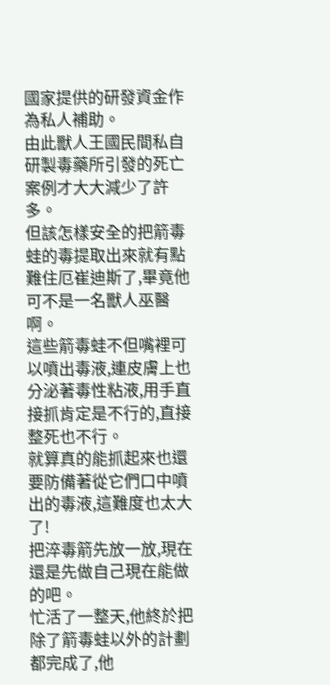國家提供的研發資金作為私人補助。
由此獸人王國民間私自研製毒藥所引發的死亡案例才大大減少了許多。
但該怎樣安全的把箭毒蛙的毒提取出來就有點難住厄崔迪斯了,畢竟他可不是一名獸人巫醫啊。
這些箭毒蛙不但嘴裡可以噴出毒液,連皮膚上也分泌著毒性粘液,用手直接抓肯定是不行的,直接整死也不行。
就算真的能抓起來也還要防備著從它們口中噴出的毒液,這難度也太大了!
把淬毒箭先放一放,現在還是先做自己現在能做的吧。
忙活了一整天,他終於把除了箭毒蛙以外的計劃都完成了,他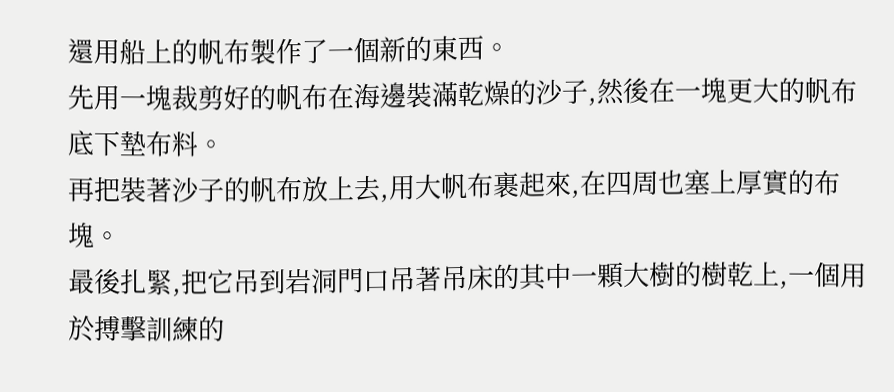還用船上的帆布製作了一個新的東西。
先用一塊裁剪好的帆布在海邊裝滿乾燥的沙子,然後在一塊更大的帆布底下墊布料。
再把裝著沙子的帆布放上去,用大帆布裹起來,在四周也塞上厚實的布塊。
最後扎緊,把它吊到岩洞門口吊著吊床的其中一顆大樹的樹乾上,一個用於搏擊訓練的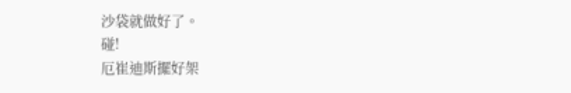沙袋就做好了。
碰!
厄崔迪斯擺好架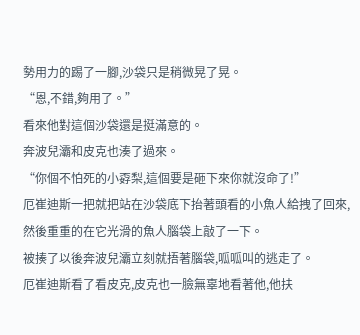勢用力的踢了一腳,沙袋只是稍微晃了晃。
“恩,不錯,夠用了。”
看來他對這個沙袋還是挺滿意的。
奔波兒灞和皮克也湊了過來。
“你個不怕死的小孬梨,這個要是砸下來你就沒命了!”
厄崔迪斯一把就把站在沙袋底下抬著頭看的小魚人給拽了回來,然後重重的在它光滑的魚人腦袋上敲了一下。
被揍了以後奔波兒灞立刻就捂著腦袋,呱呱叫的逃走了。
厄崔迪斯看了看皮克,皮克也一臉無辜地看著他,他扶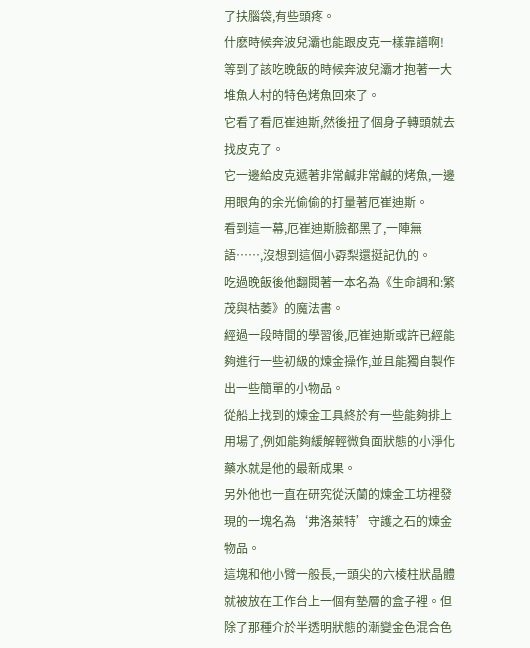了扶腦袋,有些頭疼。
什麽時候奔波兒灞也能跟皮克一樣靠譜啊!
等到了該吃晚飯的時候奔波兒灞才抱著一大堆魚人村的特色烤魚回來了。
它看了看厄崔迪斯,然後扭了個身子轉頭就去找皮克了。
它一邊給皮克遞著非常鹹非常鹹的烤魚,一邊用眼角的余光偷偷的打量著厄崔迪斯。
看到這一幕,厄崔迪斯臉都黑了,一陣無語……,沒想到這個小孬梨還挺記仇的。
吃過晚飯後他翻閱著一本名為《生命調和:繁茂與枯萎》的魔法書。
經過一段時間的學習後,厄崔迪斯或許已經能夠進行一些初級的煉金操作,並且能獨自製作出一些簡單的小物品。
從船上找到的煉金工具終於有一些能夠排上用場了,例如能夠緩解輕微負面狀態的小淨化藥水就是他的最新成果。
另外他也一直在研究從沃蘭的煉金工坊裡發現的一塊名為‘弗洛萊特’守護之石的煉金物品。
這塊和他小臂一般長,一頭尖的六棱柱狀晶體就被放在工作台上一個有墊層的盒子裡。但除了那種介於半透明狀態的漸變金色混合色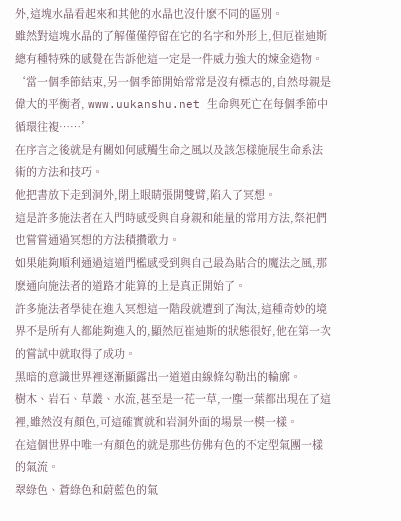外,這塊水晶看起來和其他的水晶也沒什麽不同的區別。
雖然對這塊水晶的了解僅僅停留在它的名字和外形上,但厄崔迪斯總有種特殊的感覺在告訴他這一定是一件威力強大的煉金造物。
‘當一個季節結束,另一個季節開始常常是沒有標志的,自然母親是偉大的平衡者, www.uukanshu.net 生命與死亡在每個季節中循環往複……’
在序言之後就是有關如何感觸生命之風以及該怎樣施展生命系法術的方法和技巧。
他把書放下走到洞外,閉上眼睛張開雙臂,陷入了冥想。
這是許多施法者在入門時感受與自身親和能量的常用方法,祭祀們也嘗嘗通過冥想的方法積攢歌力。
如果能夠順利通過這道門檻感受到與自己最為貼合的魔法之風,那麽通向施法者的道路才能算的上是真正開始了。
許多施法者學徒在進入冥想這一階段就遭到了淘汰,這種奇妙的境界不是所有人都能夠進入的,顯然厄崔迪斯的狀態很好,他在第一次的嘗試中就取得了成功。
黑暗的意識世界裡逐漸顯露出一道道由線條勾勒出的輪廓。
樹木、岩石、草叢、水流,甚至是一花一草,一塵一葉都出現在了這裡,雖然沒有顏色,可這確實就和岩洞外面的場景一模一樣。
在這個世界中唯一有顏色的就是那些仿佛有色的不定型氣團一樣的氣流。
翠綠色、蒼綠色和蔚藍色的氣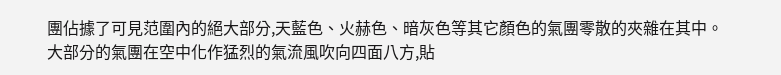團佔據了可見范圍內的絕大部分,天藍色、火赫色、暗灰色等其它顏色的氣團零散的夾雜在其中。
大部分的氣團在空中化作猛烈的氣流風吹向四面八方,貼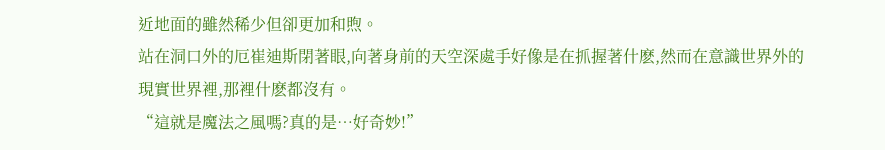近地面的雖然稀少但卻更加和煦。
站在洞口外的厄崔迪斯閉著眼,向著身前的天空深處手好像是在抓握著什麽,然而在意識世界外的現實世界裡,那裡什麽都沒有。
“這就是魔法之風嗎?真的是…好奇妙!”